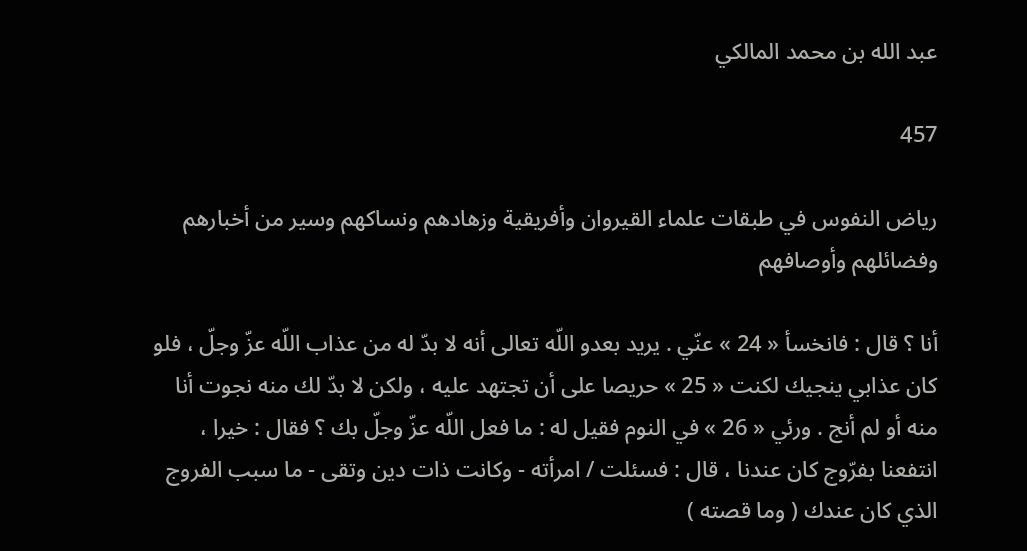عبد الله بن محمد المالكي

457

رياض النفوس في طبقات علماء القيروان وأفريقية وزهادهم ونساكهم وسير من أخبارهم وفضائلهم وأوصافهم

أنا ؟ قال : فانخسأ « 24 » عنّي . يريد بعدو اللّه تعالى أنه لا بدّ له من عذاب اللّه عزّ وجلّ ، فلو كان عذابي ينجيك لكنت « 25 » حريصا على أن تجتهد عليه ، ولكن لا بدّ لك منه نجوت أنا منه أو لم أنج . ورئي « 26 » في النوم فقيل له : ما فعل اللّه عزّ وجلّ بك ؟ فقال : خيرا ، انتفعنا بفرّوج كان عندنا ، قال : فسئلت / امرأته - وكانت ذات دين وتقى - ما سبب الفروج الذي كان عندك ( وما قصته )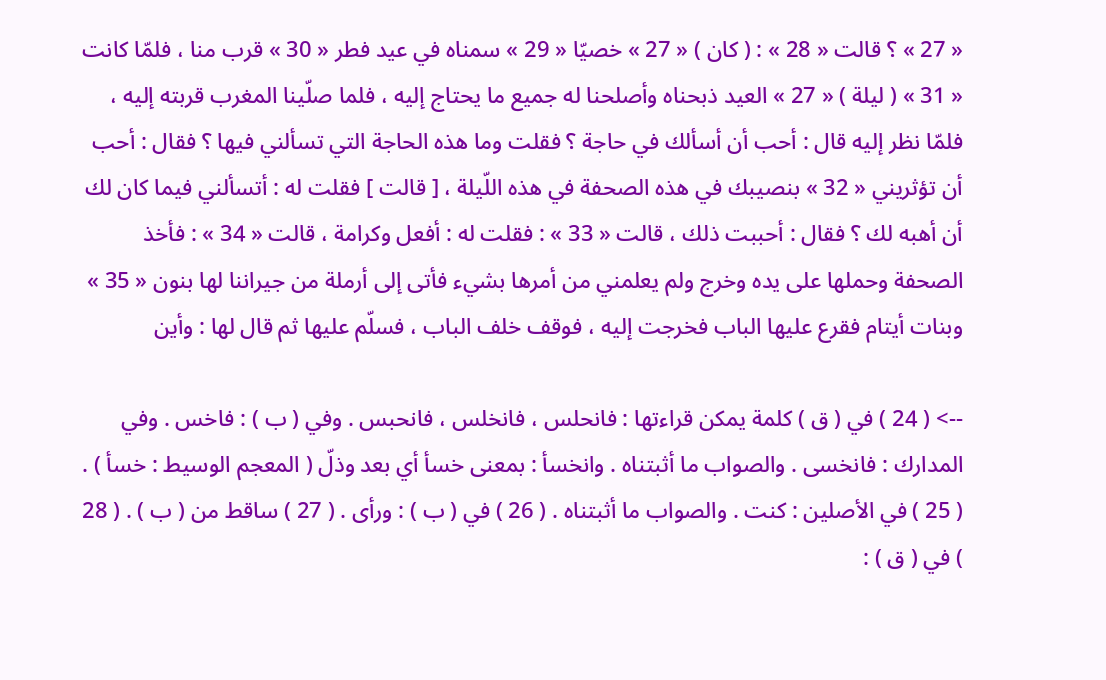« 27 » ؟ قالت « 28 » : ( كان ) « 27 » خصيّا « 29 » سمناه في عيد فطر « 30 » قرب منا ، فلمّا كانت « 31 » ( ليلة ) « 27 » العيد ذبحناه وأصلحنا له جميع ما يحتاج إليه ، فلما صلّينا المغرب قربته إليه ، فلمّا نظر إليه قال : أحب أن أسألك في حاجة ؟ فقلت وما هذه الحاجة التي تسألني فيها ؟ فقال : أحب أن تؤثريني « 32 » بنصيبك في هذه الصحفة في هذه اللّيلة ، [ قالت ] فقلت له : أتسألني فيما كان لك أن أهبه لك ؟ فقال : أحببت ذلك ، قالت « 33 » : فقلت له : أفعل وكرامة ، قالت « 34 » : فأخذ الصحفة وحملها على يده وخرج ولم يعلمني من أمرها بشيء فأتى إلى أرملة من جيراننا لها بنون « 35 » وبنات أيتام فقرع عليها الباب فخرجت إليه ، فوقف خلف الباب ، فسلّم عليها ثم قال لها : وأين

--> ( 24 ) في ( ق ) كلمة يمكن قراءتها : فانحلس ، فانخلس ، فانحبس . وفي ( ب ) : فاخس . وفي المدارك : فانخسى . والصواب ما أثبتناه . وانخسأ : بمعنى خسأ أي بعد وذلّ ( المعجم الوسيط : خسأ ) . ( 25 ) في الأصلين : كنت . والصواب ما أثبتناه . ( 26 ) في ( ب ) : ورأى . ( 27 ) ساقط من ( ب ) . ( 28 ) في ( ق ) :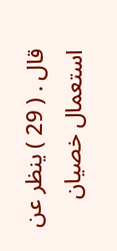قال . ( 29 ) ينظر عن استعمال خصيان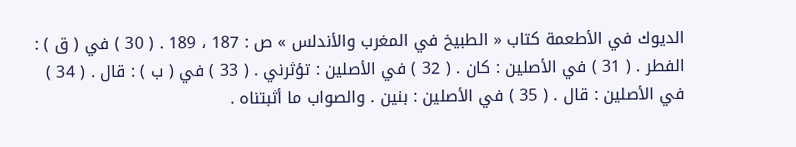الديوك في الأطعمة كتاب « الطبيخ في المغرب والأندلس » ص : 187 ، 189 . ( 30 ) في ( ق ) : الفطر . ( 31 ) في الأصلين : كان . ( 32 ) في الأصلين : تؤثرني . ( 33 ) في ( ب ) : قال . ( 34 ) في الأصلين : قال . ( 35 ) في الأصلين : بنين . والصواب ما أثبتناه .